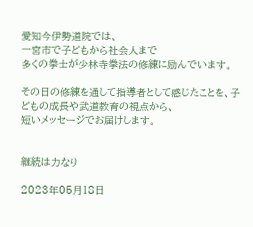愛知今伊勢道院では、
一宮市で子どもから社会人まで
多くの拳士が少林寺拳法の修練に励んでいます。

その日の修練を通して指導者として感じたことを、子どもの成長や武道教育の視点から、
短いメッセージでお届けします。


継続は力なり

2023年05月18日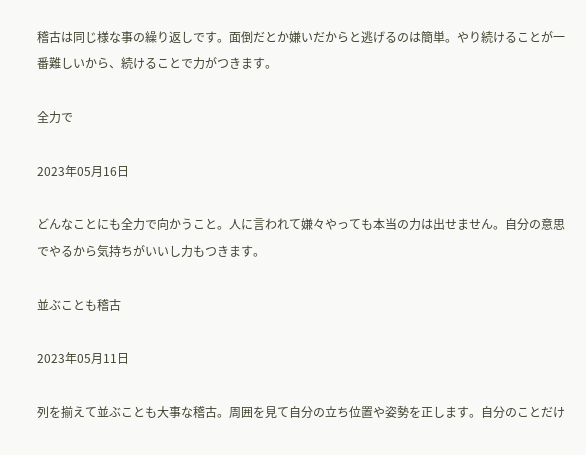稽古は同じ様な事の繰り返しです。面倒だとか嫌いだからと逃げるのは簡単。やり続けることが一番難しいから、続けることで力がつきます。

全力で

2023年05月16日

どんなことにも全力で向かうこと。人に言われて嫌々やっても本当の力は出せません。自分の意思でやるから気持ちがいいし力もつきます。

並ぶことも稽古

2023年05月11日

列を揃えて並ぶことも大事な稽古。周囲を見て自分の立ち位置や姿勢を正します。自分のことだけ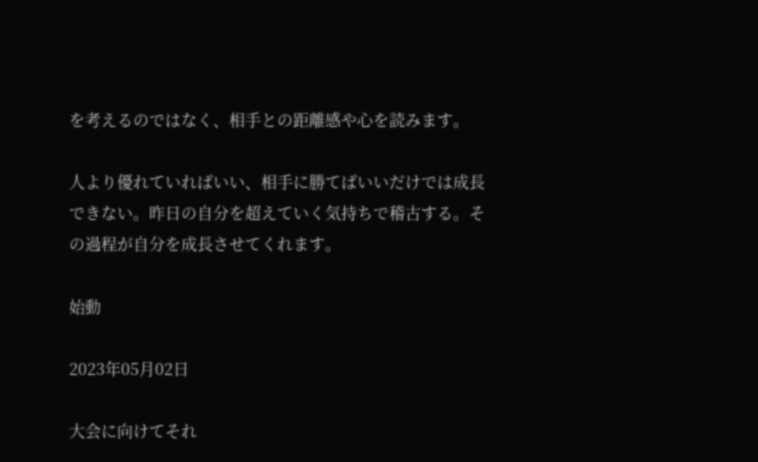を考えるのではなく、相手との距離感や心を読みます。

人より優れていればいい、相手に勝てばいいだけでは成長できない。昨日の自分を超えていく気持ちで稽古する。その過程が自分を成長させてくれます。

始動

2023年05月02日

大会に向けてそれ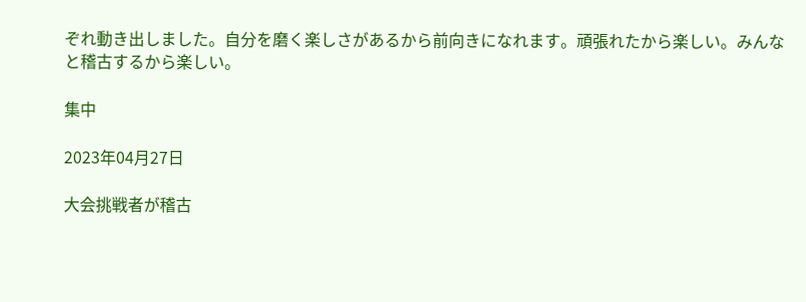ぞれ動き出しました。自分を磨く楽しさがあるから前向きになれます。頑張れたから楽しい。みんなと稽古するから楽しい。

集中

2023年04月27日

大会挑戦者が稽古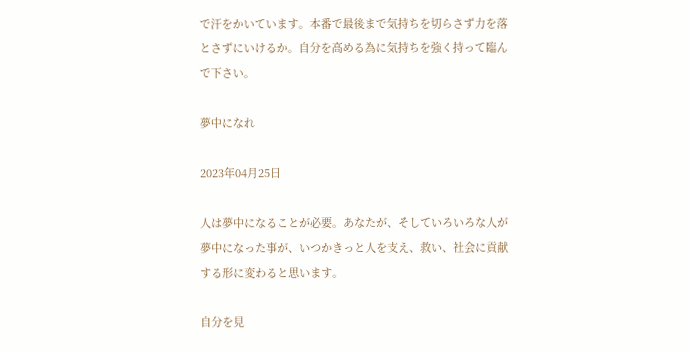で汗をかいています。本番で最後まで気持ちを切らさず力を落とさずにいけるか。自分を高める為に気持ちを強く持って臨んで下さい。

夢中になれ

2023年04月25日

人は夢中になることが必要。あなたが、そしていろいろな人が夢中になった事が、いつかきっと人を支え、救い、社会に貢献する形に変わると思います。

自分を見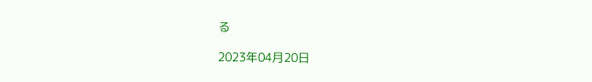る

2023年04月20日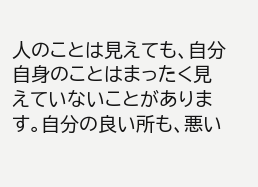人のことは見えても、自分自身のことはまったく見えていないことがあります。自分の良い所も、悪い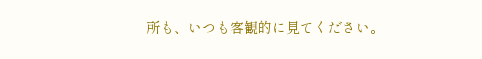所も、いつも客観的に見てください。